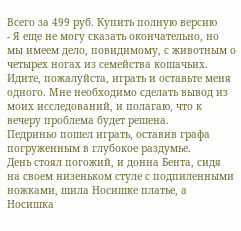Всего за 499 руб. Купить полную версию
- Я еще не могу сказать окончательно, но мы имеем дело, повидимому, с животным о четырех ногах из семейства кошачьих. Идите, пожалуйста, играть и оставьте меня одного. Мне необходимо сделать вывод из моих исследований, и полагаю, что к вечеру проблема будет решена.
Педриньо пошел играть, оставив графа погруженным в глубокое раздумье.
День стоял погожий, и донна Бента, сидя на своем низеньком стуле с подпиленными ножками, шила Носишке платье, а Носишка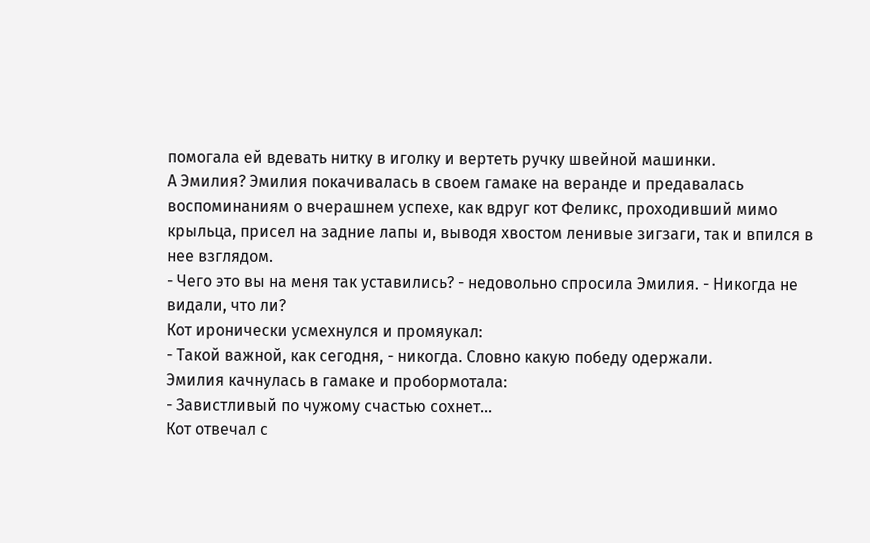помогала ей вдевать нитку в иголку и вертеть ручку швейной машинки.
А Эмилия? Эмилия покачивалась в своем гамаке на веранде и предавалась воспоминаниям о вчерашнем успехе, как вдруг кот Феликс, проходивший мимо крыльца, присел на задние лапы и, выводя хвостом ленивые зигзаги, так и впился в нее взглядом.
- Чего это вы на меня так уставились? - недовольно спросила Эмилия. - Никогда не видали, что ли?
Кот иронически усмехнулся и промяукал:
- Такой важной, как сегодня, - никогда. Словно какую победу одержали.
Эмилия качнулась в гамаке и пробормотала:
- Завистливый по чужому счастью сохнет…
Кот отвечал с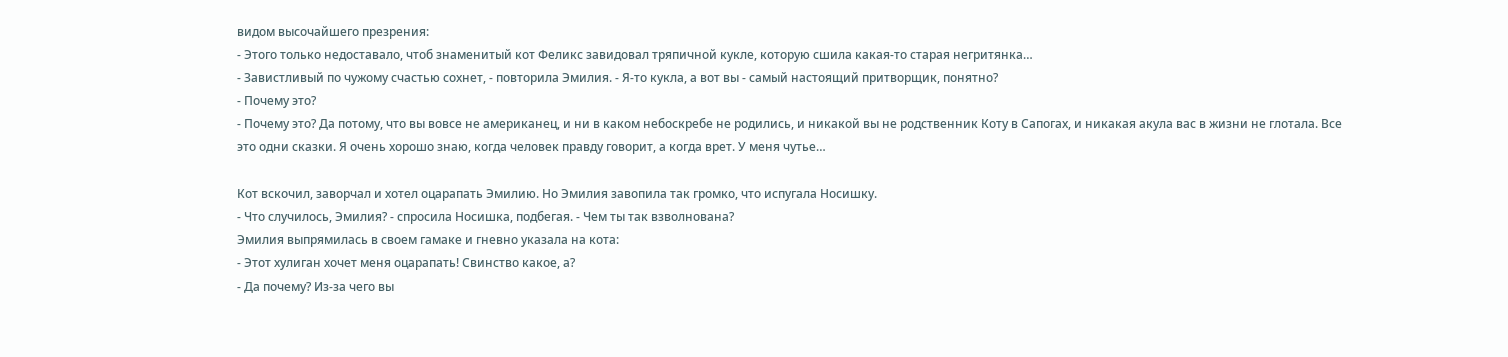видом высочайшего презрения:
- Этого только недоставало, чтоб знаменитый кот Феликс завидовал тряпичной кукле, которую сшила какая-то старая негритянка…
- Завистливый по чужому счастью сохнет, - повторила Эмилия. - Я-то кукла, а вот вы - самый настоящий притворщик, понятно?
- Почему это?
- Почему это? Да потому, что вы вовсе не американец, и ни в каком небоскребе не родились, и никакой вы не родственник Коту в Сапогах, и никакая акула вас в жизни не глотала. Все это одни сказки. Я очень хорошо знаю, когда человек правду говорит, а когда врет. У меня чутье…

Кот вскочил, заворчал и хотел оцарапать Эмилию. Но Эмилия завопила так громко, что испугала Носишку.
- Что случилось, Эмилия? - спросила Носишка, подбегая. - Чем ты так взволнована?
Эмилия выпрямилась в своем гамаке и гневно указала на кота:
- Этот хулиган хочет меня оцарапать! Свинство какое, а?
- Да почему? Из-за чего вы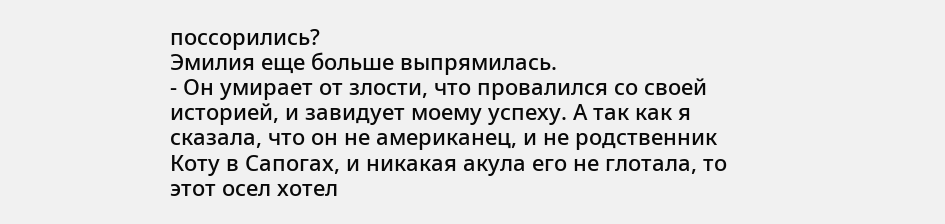поссорились?
Эмилия еще больше выпрямилась.
- Он умирает от злости, что провалился со своей историей, и завидует моему успеху. А так как я сказала, что он не американец, и не родственник Коту в Сапогах, и никакая акула его не глотала, то этот осел хотел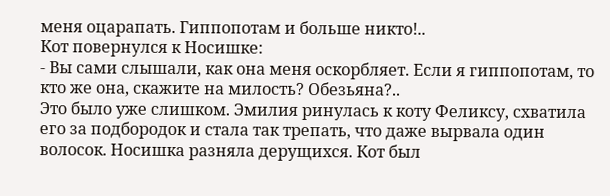меня оцарапать. Гиппопотам и больше никто!..
Кот повернулся к Носишке:
- Вы сами слышали, как она меня оскорбляет. Если я гиппопотам, то кто же она, скажите на милость? Обезьяна?..
Это было уже слишком. Эмилия ринулась к коту Феликсу, схватила его за подбородок и стала так трепать, что даже вырвала один волосок. Носишка разняла дерущихся. Кот был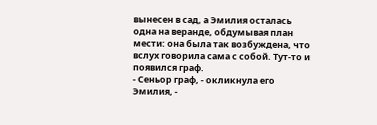вынесен в сад, а Эмилия осталась одна на веранде, обдумывая план мести: она была так возбуждена, что вслух говорила сама с собой. Тут-то и появился граф.
- Сеньор граф, - окликнула его Эмилия, -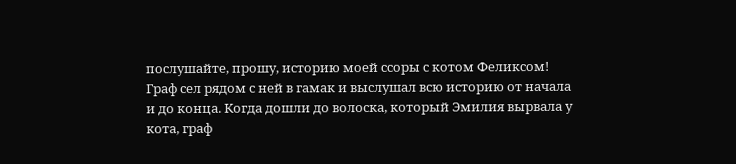послушайте, прошу, историю моей ссоры с котом Феликсом!
Граф сел рядом с ней в гамак и выслушал всю историю от начала и до конца. Когда дошли до волоска, который Эмилия вырвала у кота, граф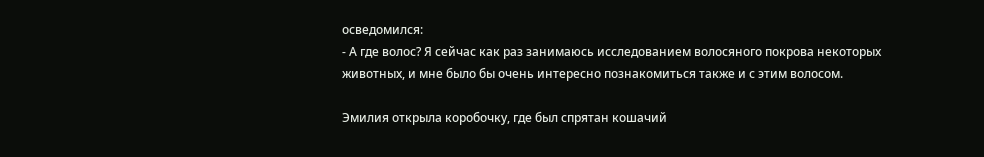осведомился:
- А где волос? Я сейчас как раз занимаюсь исследованием волосяного покрова некоторых животных, и мне было бы очень интересно познакомиться также и с этим волосом.

Эмилия открыла коробочку, где был спрятан кошачий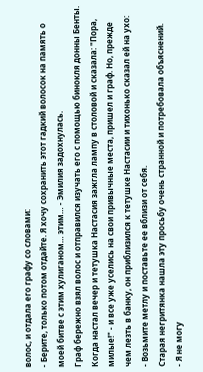волос, и отдала его графу со словами:
- Берите, только потом отдайте. Я хочу сохранить этот гадкий волосок на память о моей битве с этим хулиганом… этим… - Эмилия задохнулась.
Граф бережно взял волос и отправился изучать его с помощью бинокля донны Бенты.
Когда настал вечер и тетушка Настасия зажгла лампу в столовой и сказала: "Пора, милые!" - и все уже уселись на свои привычные места, пришел и граф. Но, прежде чем лезть в банку, он приблизился к тетушке Настасии и тихонько сказал ей на ухо:
- Возьмите метлу и поставьте ее вблизи от себя.
Старая негритянка нашла эту просьбу очень странной и потребовала объяснений.
- Я не могу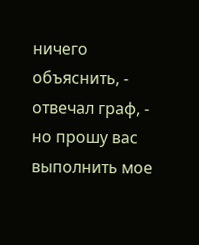ничего объяснить, - отвечал граф, - но прошу вас выполнить мое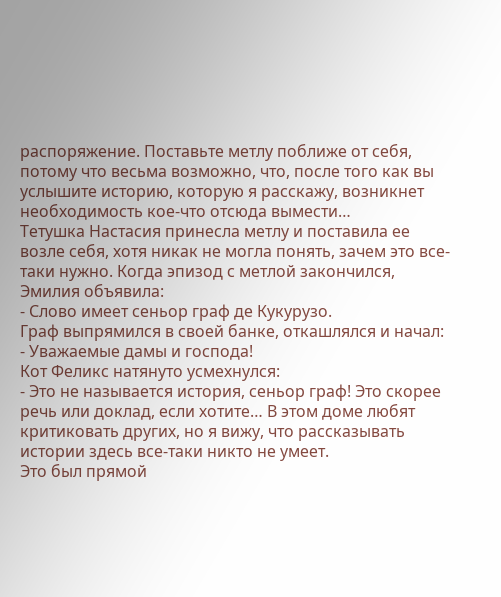распоряжение. Поставьте метлу поближе от себя, потому что весьма возможно, что, после того как вы услышите историю, которую я расскажу, возникнет необходимость кое-что отсюда вымести…
Тетушка Настасия принесла метлу и поставила ее возле себя, хотя никак не могла понять, зачем это все-таки нужно. Когда эпизод с метлой закончился, Эмилия объявила:
- Слово имеет сеньор граф де Кукурузо.
Граф выпрямился в своей банке, откашлялся и начал:
- Уважаемые дамы и господа!
Кот Феликс натянуто усмехнулся:
- Это не называется история, сеньор граф! Это скорее речь или доклад, если хотите… В этом доме любят критиковать других, но я вижу, что рассказывать истории здесь все-таки никто не умеет.
Это был прямой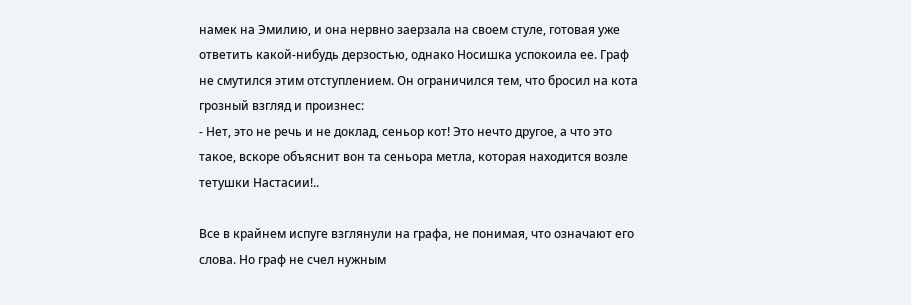намек на Эмилию, и она нервно заерзала на своем стуле, готовая уже ответить какой-нибудь дерзостью, однако Носишка успокоила ее. Граф не смутился этим отступлением. Он ограничился тем, что бросил на кота грозный взгляд и произнес:
- Нет, это не речь и не доклад, сеньор кот! Это нечто другое, а что это такое, вскоре объяснит вон та сеньора метла, которая находится возле тетушки Настасии!..

Все в крайнем испуге взглянули на графа, не понимая, что означают его слова. Но граф не счел нужным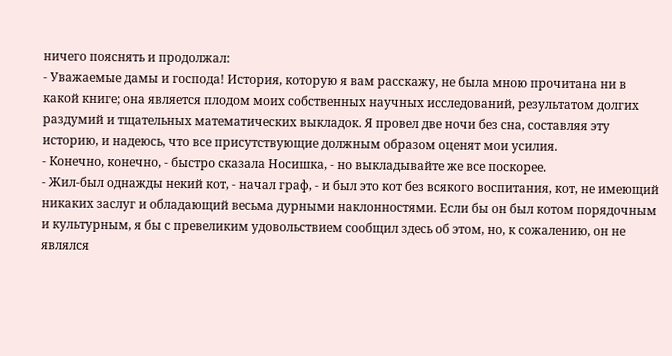ничего пояснять и продолжал:
- Уважаемые дамы и господа! История, которую я вам расскажу, не была мною прочитана ни в какой книге; она является плодом моих собственных научных исследований, результатом долгих раздумий и тщательных математических выкладок. Я провел две ночи без сна, составляя эту историю, и надеюсь, что все присутствующие должным образом оценят мои усилия.
- Конечно, конечно, - быстро сказала Носишка, - но выкладывайте же все поскорее.
- Жил-был однажды некий кот, - начал граф, - и был это кот без всякого воспитания, кот, не имеющий никаких заслуг и обладающий весьма дурными наклонностями. Если бы он был котом порядочным и культурным, я бы с превеликим удовольствием сообщил здесь об этом, но, к сожалению, он не являлся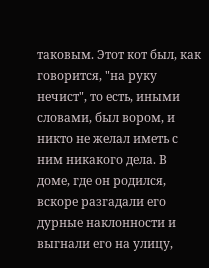таковым. Этот кот был, как говорится, "на руку нечист", то есть, иными словами, был вором, и никто не желал иметь с ним никакого дела. В доме, где он родился, вскоре разгадали его дурные наклонности и выгнали его на улицу,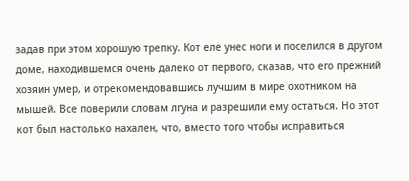задав при этом хорошую трепку. Кот еле унес ноги и поселился в другом доме, находившемся очень далеко от первого, сказав, что его прежний хозяин умер, и отрекомендовавшись лучшим в мире охотником на мышей. Все поверили словам лгуна и разрешили ему остаться. Но этот кот был настолько нахален, что, вместо того чтобы исправиться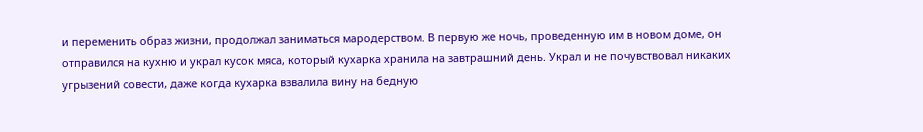и переменить образ жизни, продолжал заниматься мародерством. В первую же ночь, проведенную им в новом доме, он отправился на кухню и украл кусок мяса, который кухарка хранила на завтрашний день. Украл и не почувствовал никаких угрызений совести, даже когда кухарка взвалила вину на бедную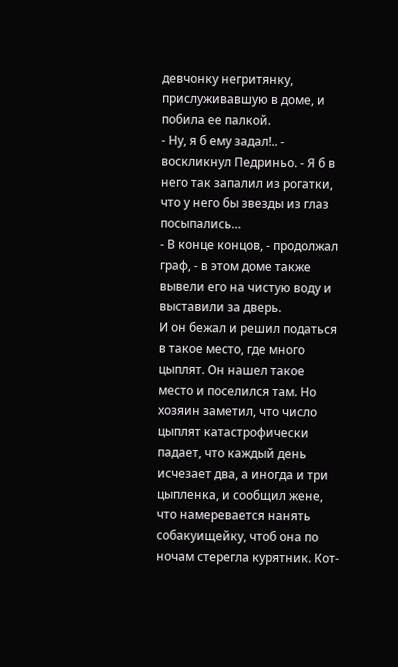девчонку негритянку, прислуживавшую в доме, и побила ее палкой.
- Ну, я б ему задал!.. - воскликнул Педриньо. - Я б в него так запалил из рогатки, что у него бы звезды из глаз посыпались…
- В конце концов, - продолжал граф, - в этом доме также вывели его на чистую воду и выставили за дверь.
И он бежал и решил податься в такое место, где много цыплят. Он нашел такое место и поселился там. Но хозяин заметил, что число цыплят катастрофически падает, что каждый день исчезает два, а иногда и три цыпленка, и сообщил жене, что намеревается нанять собакуищейку, чтоб она по ночам стерегла курятник. Кот-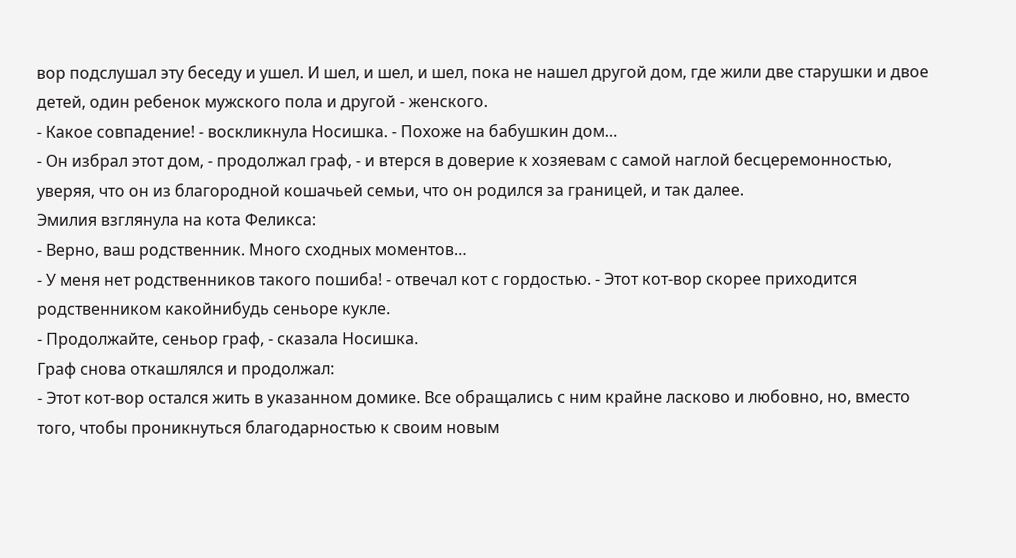вор подслушал эту беседу и ушел. И шел, и шел, и шел, пока не нашел другой дом, где жили две старушки и двое детей, один ребенок мужского пола и другой - женского.
- Какое совпадение! - воскликнула Носишка. - Похоже на бабушкин дом…
- Он избрал этот дом, - продолжал граф, - и втерся в доверие к хозяевам с самой наглой бесцеремонностью, уверяя, что он из благородной кошачьей семьи, что он родился за границей, и так далее.
Эмилия взглянула на кота Феликса:
- Верно, ваш родственник. Много сходных моментов…
- У меня нет родственников такого пошиба! - отвечал кот с гордостью. - Этот кот-вор скорее приходится родственником какойнибудь сеньоре кукле.
- Продолжайте, сеньор граф, - сказала Носишка.
Граф снова откашлялся и продолжал:
- Этот кот-вор остался жить в указанном домике. Все обращались с ним крайне ласково и любовно, но, вместо того, чтобы проникнуться благодарностью к своим новым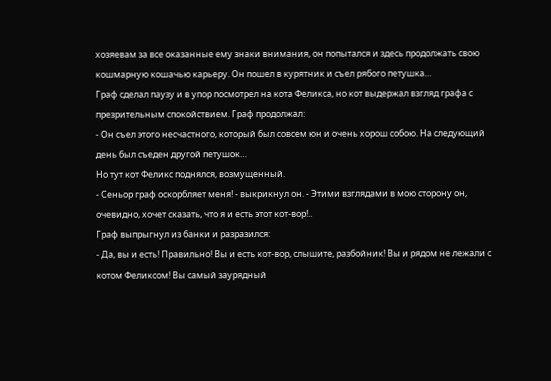хозяевам за все оказанные ему знаки внимания, он попытался и здесь продолжать свою кошмарную кошачью карьеру. Он пошел в курятник и съел рябого петушка…
Граф сделал паузу и в упор посмотрел на кота Феликса, но кот выдержал взгляд графа с презрительным спокойствием. Граф продолжал:
- Он съел этого несчастного, который был совсем юн и очень хорош собою. На следующий день был съеден другой петушок…
Но тут кот Феликс поднялся, возмущенный.
- Сеньор граф оскорбляет меня! - выкрикнул он. - Этими взглядами в мою сторону он, очевидно, хочет сказать, что я и есть этот кот-вор!..
Граф выпрыгнул из банки и разразился:
- Да, вы и есть! Правильно! Вы и есть кот-вор, слышите, разбойник! Вы и рядом не лежали с котом Феликсом! Вы самый заурядный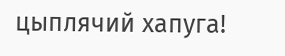цыплячий хапуга!